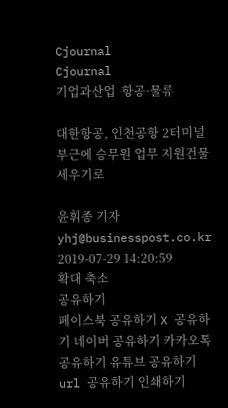Cjournal
Cjournal
기업과산업  항공·물류

대한항공, 인천공항 2터미널 부근에 승무원 업무 지원건물 세우기로

윤휘종 기자 yhj@businesspost.co.kr 2019-07-29 14:20:59
확대 축소
공유하기
페이스북 공유하기 X 공유하기 네이버 공유하기 카카오톡 공유하기 유튜브 공유하기 url 공유하기 인쇄하기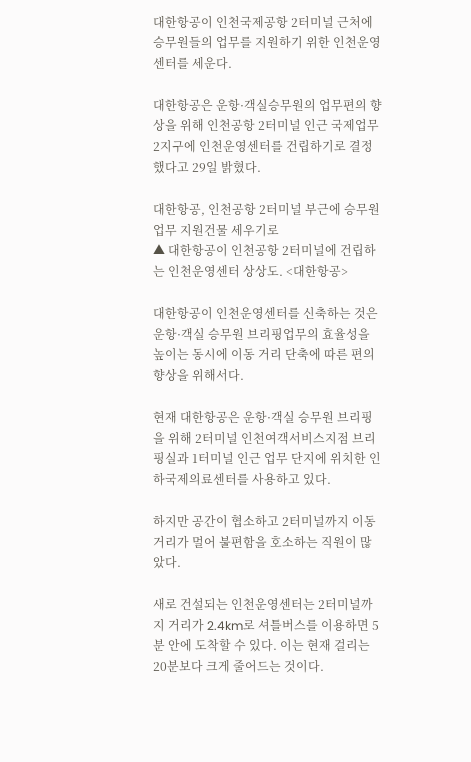대한항공이 인천국제공항 2터미널 근처에 승무원들의 업무를 지원하기 위한 인천운영센터를 세운다.

대한항공은 운항·객실승무원의 업무편의 향상을 위해 인천공항 2터미널 인근 국제업무2지구에 인천운영센터를 건립하기로 결정했다고 29일 밝혔다.

대한항공, 인천공항 2터미널 부근에 승무원 업무 지원건물 세우기로
▲ 대한항공이 인천공항 2터미널에 건립하는 인천운영센터 상상도. <대한항공>

대한항공이 인천운영센터를 신축하는 것은 운항·객실 승무원 브리핑업무의 효율성을 높이는 동시에 이동 거리 단축에 따른 편의 향상을 위해서다.

현재 대한항공은 운항·객실 승무원 브리핑을 위해 2터미널 인천여객서비스지점 브리핑실과 1터미널 인근 업무 단지에 위치한 인하국제의료센터를 사용하고 있다.

하지만 공간이 협소하고 2터미널까지 이동거리가 멀어 불편함을 호소하는 직원이 많았다.

새로 건설되는 인천운영센터는 2터미널까지 거리가 2.4km로 셔틀버스를 이용하면 5분 안에 도착할 수 있다. 이는 현재 걸리는  20분보다 크게 줄어드는 것이다.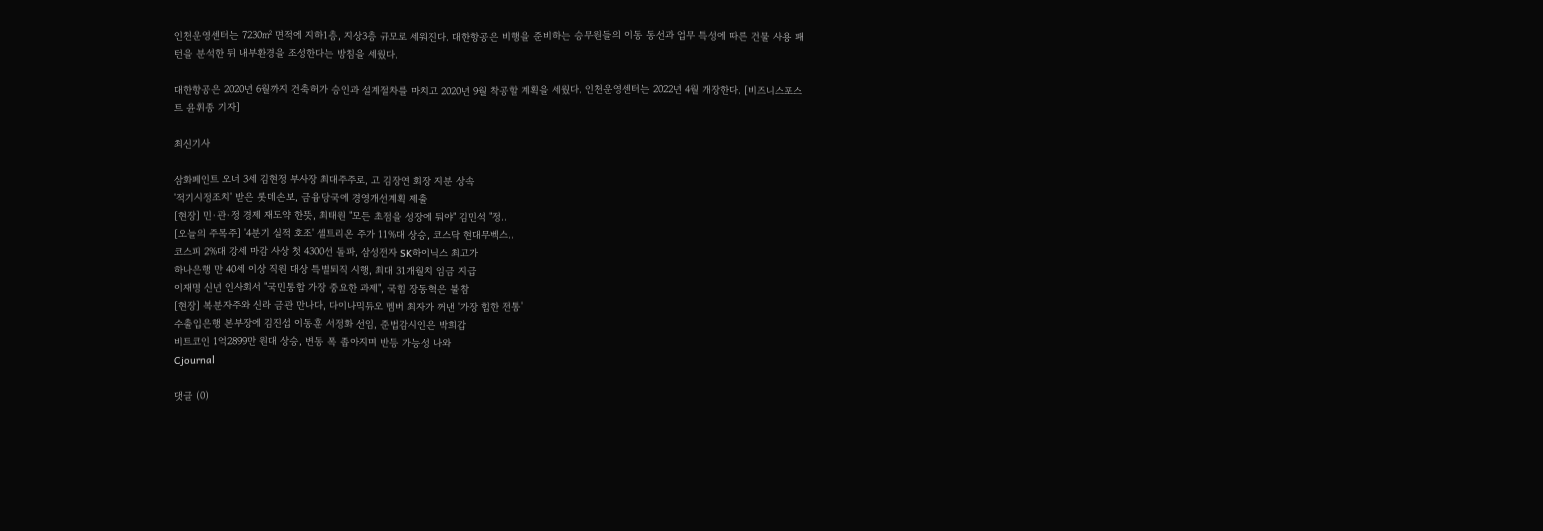인천운영센터는 7230㎡ 면적에 지하1층, 지상3층 규모로 세워진다. 대한항공은 비행을 준비하는 승무원들의 이동 동선과 업무 특성에 따른 건물 사용 패턴을 분석한 뒤 내부환경을 조성한다는 방침을 세웠다.

대한항공은 2020년 6월까지 건축허가 승인과 설계절차를 마치고 2020년 9월 착공할 계획을 세웠다. 인천운영센터는 2022년 4월 개장한다. [비즈니스포스트 윤휘종 기자]

최신기사

삼화페인트 오너 3세 김현정 부사장 최대주주로, 고 김장연 회장 지분 상속
'적기시정조치' 받은 롯데손보, 금융당국에 경영개선계획 제출
[현장] 민·관·정 경제 재도약 한뜻, 최태원 "모든 초점을 성장에 둬야" 김민석 "정..
[오늘의 주목주] '4분기 실적 호조' 셀트리온 주가 11%대 상승, 코스닥 현대무벡스..
코스피 2%대 강세 마감 사상 첫 4300선 돌파, 삼성전자 SK하이닉스 최고가
하나은행 만 40세 이상 직원 대상 특별퇴직 시행, 최대 31개월치 임금 지급
이재명 신년 인사회서 "국민통합 가장 중요한 과제", 국힘 장동혁은 불참
[현장] 복분자주와 신라 금관 만나다, 다이나믹듀오 멤버 최자가 꺼낸 '가장 힙한 전통'
수출입은행 본부장에 김진섭 이동훈 서정화 선임, 준법감시인은 박희갑
비트코인 1억2899만 원대 상승, 변동 폭 좁아지며 반등 가능성 나와
Cjournal

댓글 (0)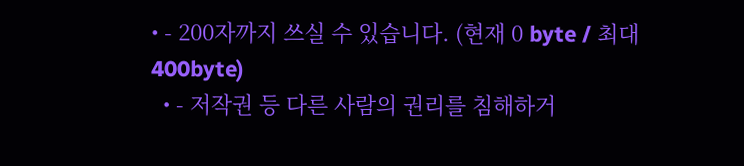• - 200자까지 쓰실 수 있습니다. (현재 0 byte / 최대 400byte)
  • - 저작권 등 다른 사람의 권리를 침해하거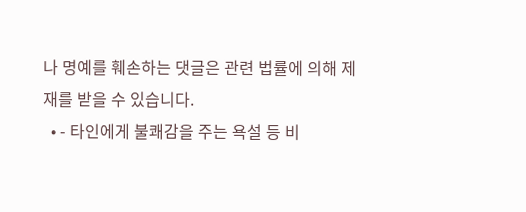나 명예를 훼손하는 댓글은 관련 법률에 의해 제재를 받을 수 있습니다.
  • - 타인에게 불쾌감을 주는 욕설 등 비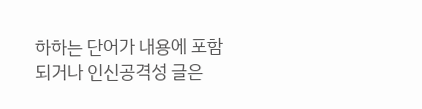하하는 단어가 내용에 포함되거나 인신공격성 글은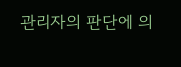관리자의 판단에 의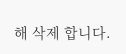해 삭제 합니다.